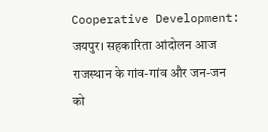Cooperative Development: जयपुर। सहकारिता आंदोलन आज राजस्थान के गांव-गांव और जन-जन को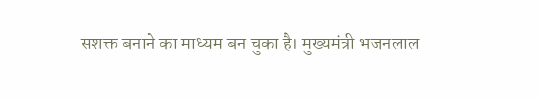सशक्त बनाने का माध्यम बन चुका है। मुख्यमंत्री भजनलाल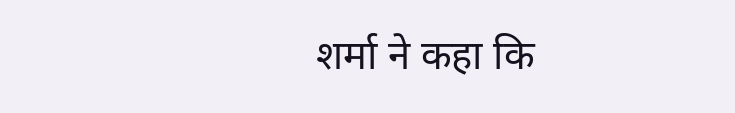शर्मा ने कहा कि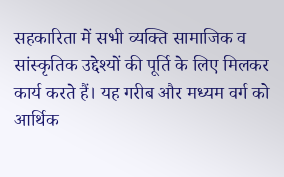सहकारिता में सभी व्यक्ति सामाजिक व सांस्कृतिक उद्देश्यों की पूर्ति के लिए मिलकर कार्य करते हैं। यह गरीब और मध्यम वर्ग को आर्थिक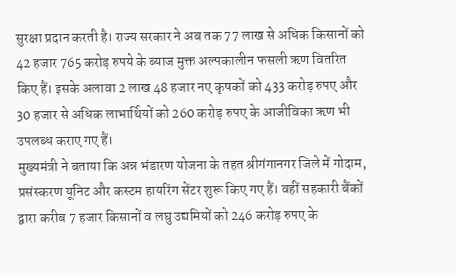सुरक्षा प्रदान करती है। राज्य सरकार ने अब तक 77 लाख से अधिक किसानों को 42 हजार 765 करोड़ रुपये के ब्याज मुक्त अल्पकालीन फसली ऋण वितरित किए हैं। इसके अलावा 2 लाख 48 हजार नए कृषकों को 433 करोड़ रुपए और 30 हजार से अधिक लाभार्थियों को 260 करोड़ रुपए के आजीविका ऋण भी उपलब्ध कराए गए हैं।
मुख्यमंत्री ने बताया कि अन्न भंडारण योजना के तहत श्रीगंगानगर जिले में गोदाम, प्रसंस्करण यूनिट और कस्टम हायरिंग सेंटर शुरू किए गए हैं। वहीं सहकारी बैंकों द्वारा करीब 7 हजार किसानों व लघु उद्यमियों को 246 करोड़ रुपए के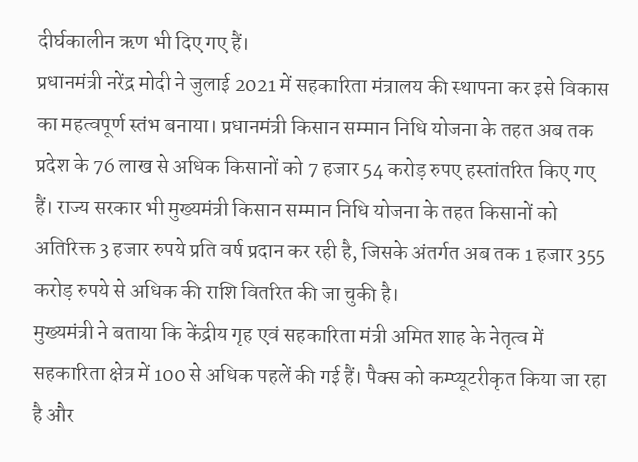दीर्घकालीन ऋण भी दिए गए हैं।
प्रधानमंत्री नरेंद्र मोदी ने जुलाई 2021 में सहकारिता मंत्रालय की स्थापना कर इसे विकास का महत्वपूर्ण स्तंभ बनाया। प्रधानमंत्री किसान सम्मान निधि योजना के तहत अब तक प्रदेश के 76 लाख से अधिक किसानों को 7 हजार 54 करोड़ रुपए हस्तांतरित किए गए हैं। राज्य सरकार भी मुख्यमंत्री किसान सम्मान निधि योजना के तहत किसानों को अतिरिक्त 3 हजार रुपये प्रति वर्ष प्रदान कर रही है, जिसके अंतर्गत अब तक 1 हजार 355 करोड़ रुपये से अधिक की राशि वितरित की जा चुकी है।
मुख्यमंत्री ने बताया कि केंद्रीय गृह एवं सहकारिता मंत्री अमित शाह के नेतृत्व में सहकारिता क्षेत्र में 100 से अधिक पहलें की गई हैं। पैक्स को कम्प्यूटरीकृत किया जा रहा है और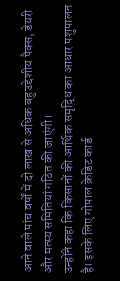आने वाले पांच वर्षों में दो लाख से अधिक बहुउद्देशीय पैक्स, डेयरी और मत्स्य समितियां गठित की जाएंगी।
उन्होंने कहा कि किसानों की आर्थिक समृद्धि का आधार पशुपालन है। इसके लिए गोपाल क्रेडिट कार्ड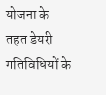योजना के तहत डेयरी गतिविधियों के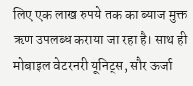लिए एक लाख रुपये तक का ब्याज मुक्त ऋण उपलब्ध कराया जा रहा है। साथ ही मोबाइल वेटरनरी यूनिट्स, सौर ऊर्जा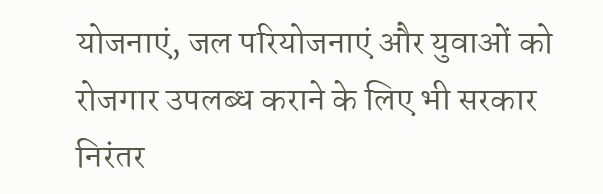योजनाएं, जल परियोजनाएं और युवाओं को रोजगार उपलब्ध कराने के लिए भी सरकार निरंतर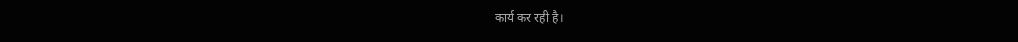कार्य कर रही है।